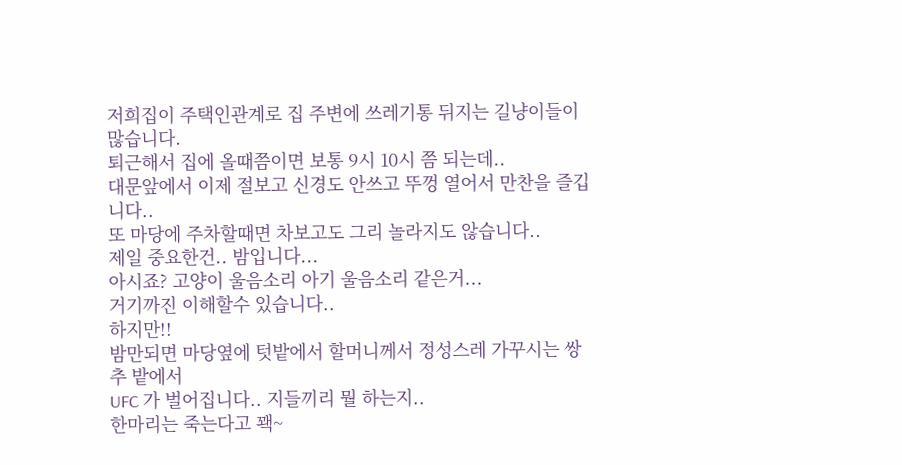저희집이 주택인관계로 집 주변에 쓰레기통 뒤지는 길냥이들이 많습니다.
퇴근해서 집에 올때쯤이면 보통 9시 10시 쯤 되는데..
대문앞에서 이제 절보고 신경도 안쓰고 뚜껑 열어서 만찬을 즐깁니다..
또 마당에 주차할때면 차보고도 그리 놀라지도 않습니다..
제일 중요한건.. 밤입니다...
아시죠? 고양이 울음소리 아기 울음소리 같은거...
거기까진 이해할수 있습니다..
하지만!!
밤만되면 마당옆에 텃밭에서 할머니께서 정성스레 가꾸시는 쌍추 밭에서
UFC 가 벌어집니다.. 지들끼리 뭘 하는지..
한마리는 죽는다고 꽥~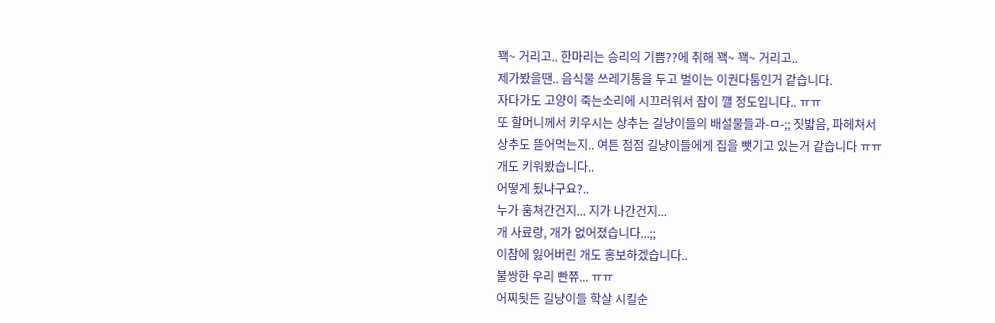꽥~ 거리고.. 한마리는 승리의 기쁨??에 취해 꽥~ 꽥~ 거리고..
제가봤을땐.. 음식물 쓰레기통을 두고 벌이는 이권다툼인거 같습니다.
자다가도 고양이 죽는소리에 시끄러워서 잠이 꺨 정도입니다.. ㅠㅠ
또 할머니께서 키우시는 상추는 길냥이들의 배설물들과-ㅁ-;; 짓밟음, 파헤쳐서
상추도 뜯어먹는지.. 여튼 점점 길냥이들에게 집을 뺏기고 있는거 같습니다 ㅠㅠ
개도 키워봤습니다..
어떻게 됬냐구요?..
누가 훔쳐간건지... 지가 나간건지...
개 사료랑, 개가 없어졌습니다...;;
이참에 잃어버린 개도 홍보하겠습니다..
불쌍한 우리 빤쮸... ㅠㅠ
어찌됫든 길냥이들 학살 시킬순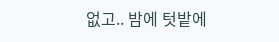없고.. 밤에 텃밭에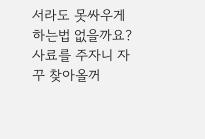서라도 못싸우게 하는법 없을까요?
사료를 주자니 자꾸 찾아올꺼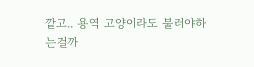깥고.. 용역 고양이라도 불러야하는걸까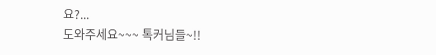요?...
도와주세요~~~ 톡커님들~!!